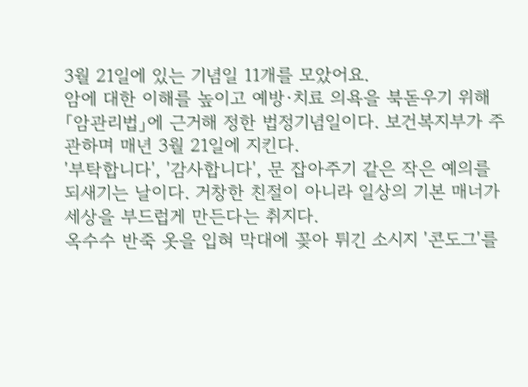3월 21일에 있는 기념일 11개를 모았어요.
암에 대한 이해를 높이고 예방·치료 의욕을 북돋우기 위해 「암관리법」에 근거해 정한 법정기념일이다. 보건복지부가 주관하며 매년 3월 21일에 지킨다.
'부탁합니다', '감사합니다', 문 잡아주기 같은 작은 예의를 되새기는 날이다. 거창한 친절이 아니라 일상의 기본 매너가 세상을 부드럽게 만든다는 취지다.
옥수수 반죽 옷을 입혀 막대에 꽂아 튀긴 소시지 '콘도그'를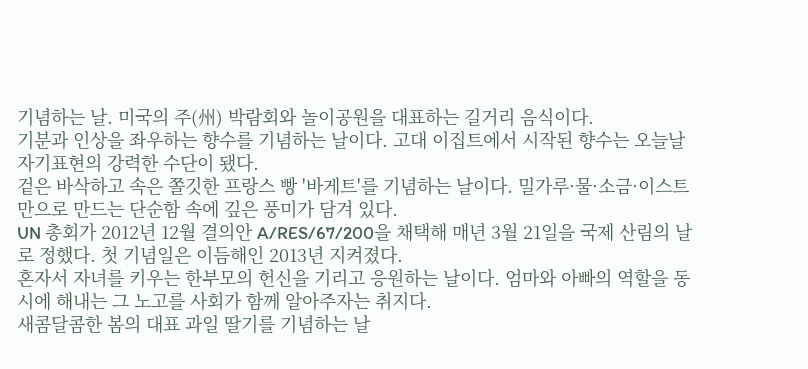기념하는 날. 미국의 주(州) 박람회와 놀이공원을 대표하는 길거리 음식이다.
기분과 인상을 좌우하는 향수를 기념하는 날이다. 고대 이집트에서 시작된 향수는 오늘날 자기표현의 강력한 수단이 됐다.
겉은 바삭하고 속은 쫄깃한 프랑스 빵 '바게트'를 기념하는 날이다. 밀가루·물·소금·이스트만으로 만드는 단순함 속에 깊은 풍미가 담겨 있다.
UN 총회가 2012년 12월 결의안 A/RES/67/200을 채택해 매년 3월 21일을 국제 산림의 날로 정했다. 첫 기념일은 이듬해인 2013년 지켜졌다.
혼자서 자녀를 키우는 한부모의 헌신을 기리고 응원하는 날이다. 엄마와 아빠의 역할을 동시에 해내는 그 노고를 사회가 함께 알아주자는 취지다.
새콤달콤한 봄의 대표 과일 딸기를 기념하는 날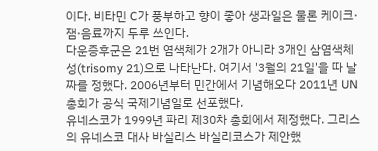이다. 비타민 C가 풍부하고 향이 좋아 생과일은 물론 케이크·잼·음료까지 두루 쓰인다.
다운증후군은 21번 염색체가 2개가 아니라 3개인 삼염색체성(trisomy 21)으로 나타난다. 여기서 '3월의 21일'을 따 날짜를 정했다. 2006년부터 민간에서 기념해오다 2011년 UN 총회가 공식 국제기념일로 선포했다.
유네스코가 1999년 파리 제30차 총회에서 제정했다. 그리스의 유네스코 대사 바실리스 바실리코스가 제안했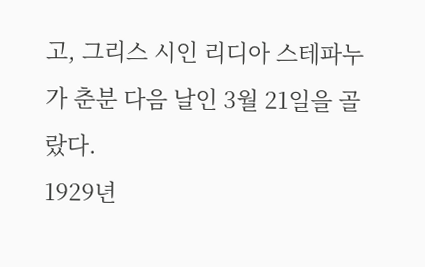고, 그리스 시인 리디아 스테파누가 춘분 다음 날인 3월 21일을 골랐다.
1929년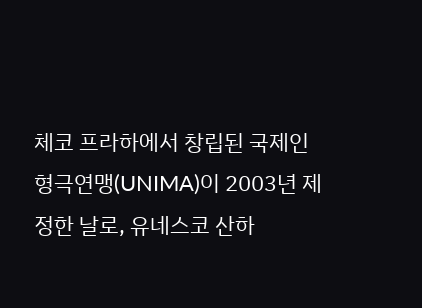체코 프라하에서 창립된 국제인형극연맹(UNIMA)이 2003년 제정한 날로, 유네스코 산하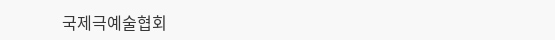국제극예술협회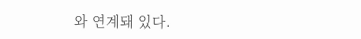와 연계돼 있다.